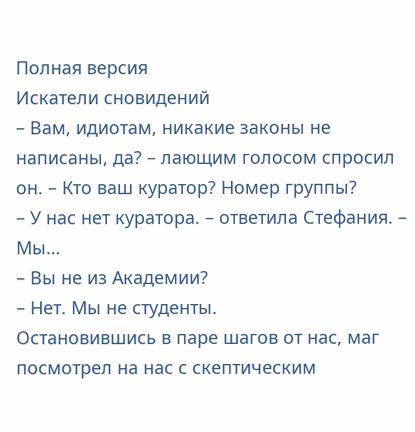Полная версия
Искатели сновидений
– Вам, идиотам, никакие законы не написаны, да? – лающим голосом спросил он. – Кто ваш куратор? Номер группы?
– У нас нет куратора. – ответила Стефания. – Мы…
– Вы не из Академии?
– Нет. Мы не студенты.
Остановившись в паре шагов от нас, маг посмотрел на нас с скептическим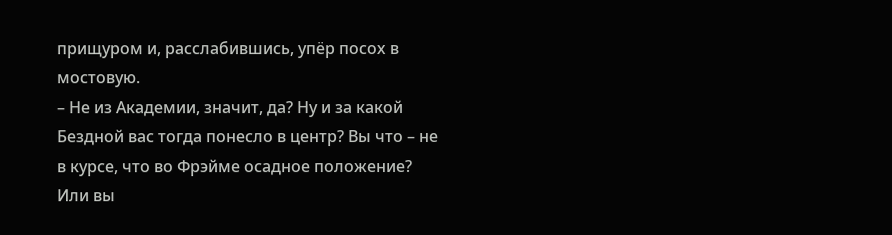прищуром и, расслабившись, упёр посох в мостовую.
– Не из Академии, значит, да? Ну и за какой Бездной вас тогда понесло в центр? Вы что – не в курсе, что во Фрэйме осадное положение? Или вы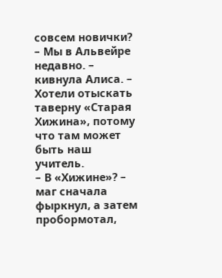совсем новички?
– Мы в Альвейре недавно. – кивнула Алиса. – Хотели отыскать таверну «Старая Хижина», потому что там может быть наш учитель.
– В «Хижине»? – маг сначала фыркнул, а затем пробормотал,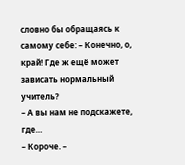словно бы обращаясь к самому себе: – Конечно, о, край! Где ж ещё может зависать нормальный учитель?
– А вы нам не подскажете, где…
– Короче. –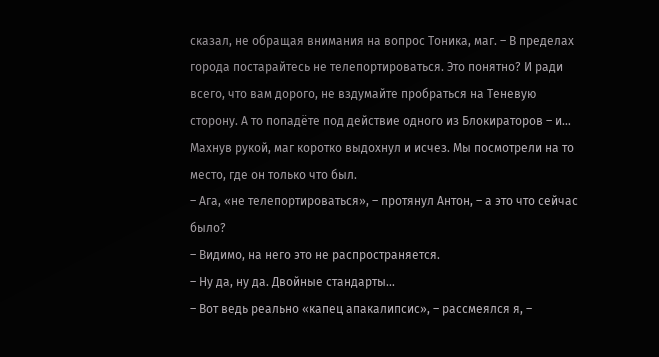сказал, не обращая внимания на вопрос Тоника, маг. – В пределах города постарайтесь не телепортироваться. Это понятно? И ради всего, что вам дорого, не вздумайте пробраться на Теневую сторону. А то попадёте под действие одного из Блокираторов – и…
Махнув рукой, маг коротко выдохнул и исчез. Мы посмотрели на то место, где он только что был.
– Ага, «не телепортироваться», – протянул Антон, – а это что сейчас было?
– Видимо, на него это не распространяется.
– Ну да, ну да. Двойные стандарты…
– Вот ведь реально «капец апакалипсис», – рассмеялся я, –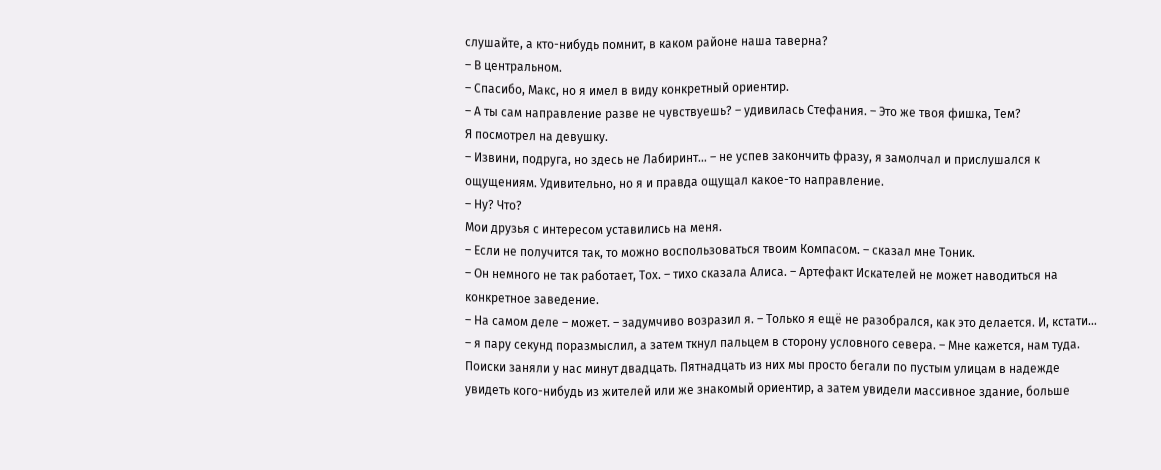слушайте, а кто-нибудь помнит, в каком районе наша таверна?
– В центральном.
– Спасибо, Макс, но я имел в виду конкретный ориентир.
– А ты сам направление разве не чувствуешь? – удивилась Стефания. – Это же твоя фишка, Тем?
Я посмотрел на девушку.
– Извини, подруга, но здесь не Лабиринт… – не успев закончить фразу, я замолчал и прислушался к ощущениям. Удивительно, но я и правда ощущал какое-то направление.
– Ну? Что?
Мои друзья с интересом уставились на меня.
– Если не получится так, то можно воспользоваться твоим Компасом. – сказал мне Тоник.
– Он немного не так работает, Тох. – тихо сказала Алиса. – Артефакт Искателей не может наводиться на конкретное заведение.
– На самом деле – может. – задумчиво возразил я. – Только я ещё не разобрался, как это делается. И, кстати… – я пару секунд поразмыслил, а затем ткнул пальцем в сторону условного севера. – Мне кажется, нам туда.
Поиски заняли у нас минут двадцать. Пятнадцать из них мы просто бегали по пустым улицам в надежде увидеть кого-нибудь из жителей или же знакомый ориентир, а затем увидели массивное здание, больше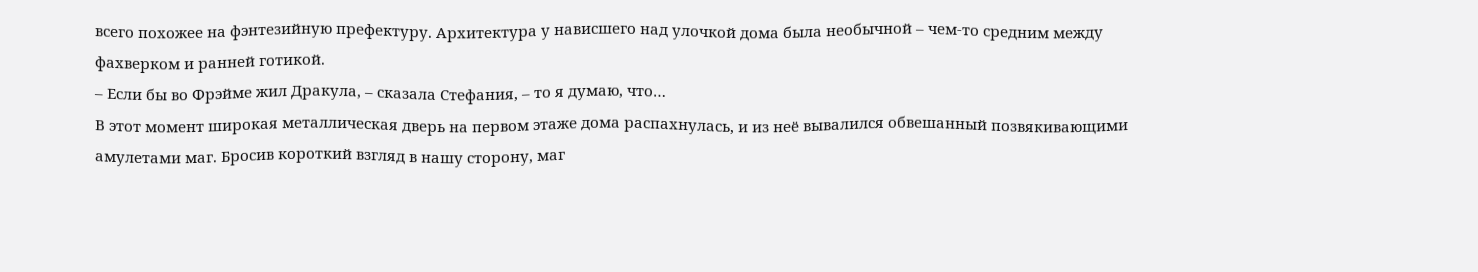всего похожее на фэнтезийную префектуру. Архитектура у нависшего над улочкой дома была необычной – чем-то средним между фахверком и ранней готикой.
– Если бы во Фрэйме жил Дракула, – сказала Стефания, – то я думаю, что…
В этот момент широкая металлическая дверь на первом этаже дома распахнулась, и из неё вывалился обвешанный позвякивающими амулетами маг. Бросив короткий взгляд в нашу сторону, маг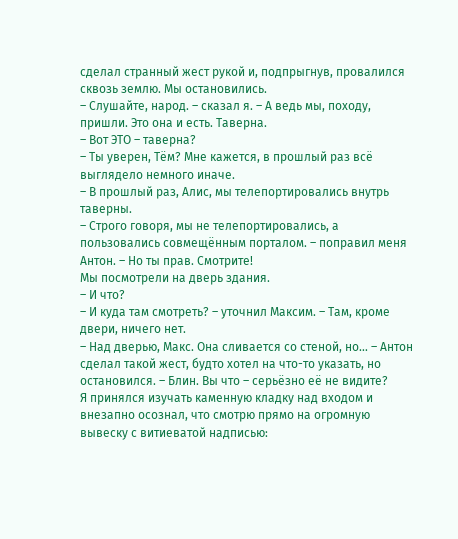сделал странный жест рукой и, подпрыгнув, провалился сквозь землю. Мы остановились.
– Слушайте, народ. – сказал я. – А ведь мы, походу, пришли. Это она и есть. Таверна.
– Вот ЭТО – таверна?
– Ты уверен, Тём? Мне кажется, в прошлый раз всё выглядело немного иначе.
– В прошлый раз, Алис, мы телепортировались внутрь таверны.
– Строго говоря, мы не телепортировались, а пользовались совмещённым порталом. – поправил меня Антон. – Но ты прав. Смотрите!
Мы посмотрели на дверь здания.
– И что?
– И куда там смотреть? – уточнил Максим. – Там, кроме двери, ничего нет.
– Над дверью, Макс. Она сливается со стеной, но… – Антон сделал такой жест, будто хотел на что-то указать, но остановился. – Блин. Вы что – серьёзно её не видите?
Я принялся изучать каменную кладку над входом и внезапно осознал, что смотрю прямо на огромную вывеску с витиеватой надписью: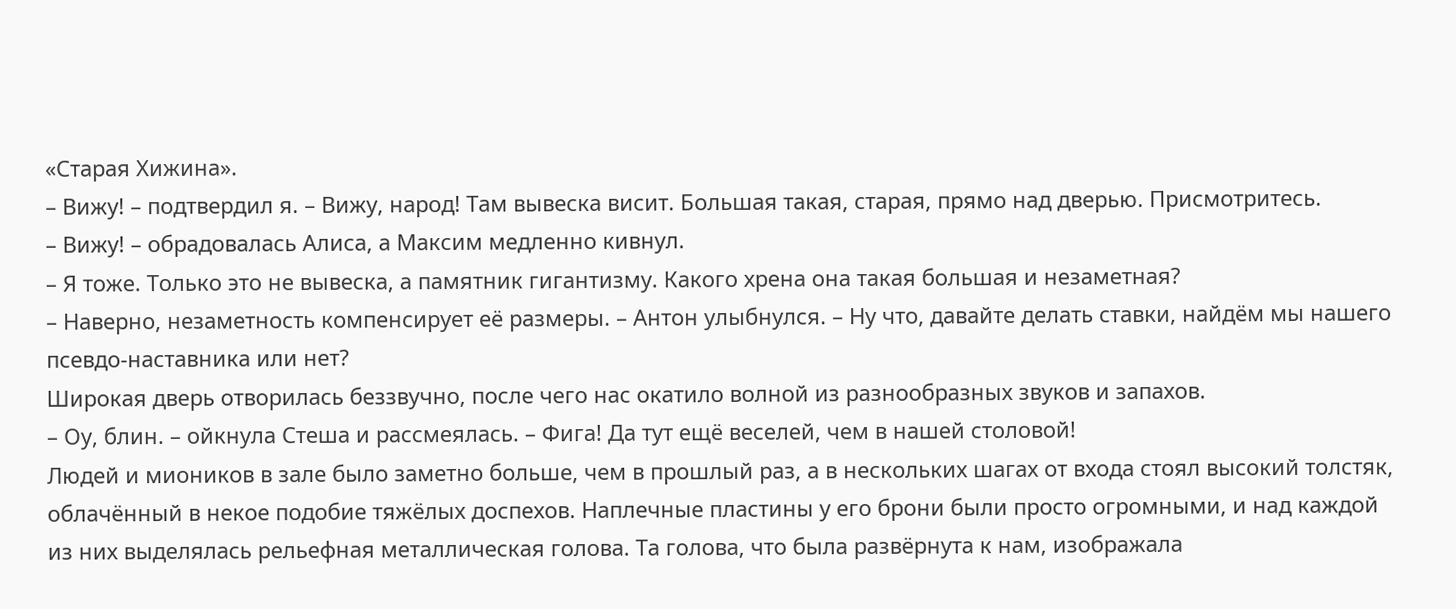«Старая Хижина».
– Вижу! – подтвердил я. – Вижу, народ! Там вывеска висит. Большая такая, старая, прямо над дверью. Присмотритесь.
– Вижу! – обрадовалась Алиса, а Максим медленно кивнул.
– Я тоже. Только это не вывеска, а памятник гигантизму. Какого хрена она такая большая и незаметная?
– Наверно, незаметность компенсирует её размеры. – Антон улыбнулся. – Ну что, давайте делать ставки, найдём мы нашего псевдо-наставника или нет?
Широкая дверь отворилась беззвучно, после чего нас окатило волной из разнообразных звуков и запахов.
– Оу, блин. – ойкнула Стеша и рассмеялась. – Фига! Да тут ещё веселей, чем в нашей столовой!
Людей и миоников в зале было заметно больше, чем в прошлый раз, а в нескольких шагах от входа стоял высокий толстяк, облачённый в некое подобие тяжёлых доспехов. Наплечные пластины у его брони были просто огромными, и над каждой из них выделялась рельефная металлическая голова. Та голова, что была развёрнута к нам, изображала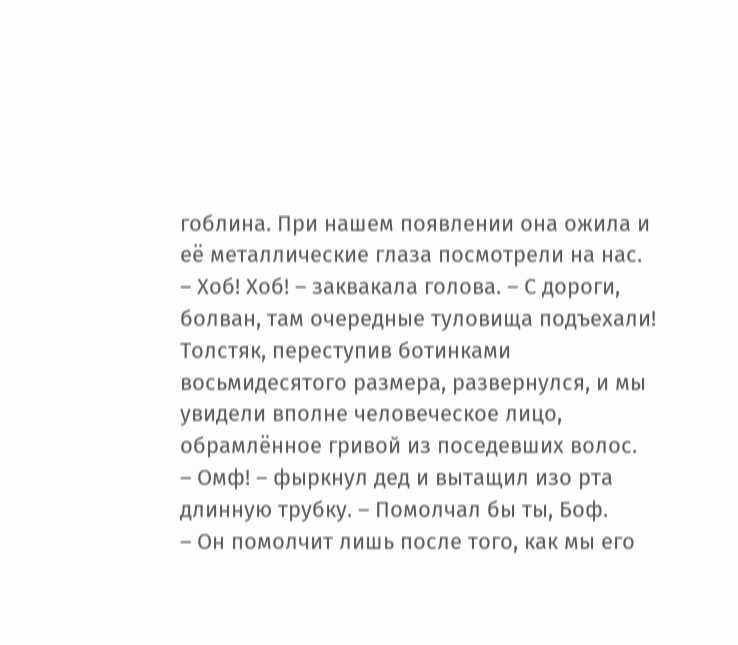гоблина. При нашем появлении она ожила и её металлические глаза посмотрели на нас.
– Хоб! Хоб! – заквакала голова. – С дороги, болван, там очередные туловища подъехали!
Толстяк, переступив ботинками восьмидесятого размера, развернулся, и мы увидели вполне человеческое лицо, обрамлённое гривой из поседевших волос.
– Омф! – фыркнул дед и вытащил изо рта длинную трубку. – Помолчал бы ты, Боф.
– Он помолчит лишь после того, как мы его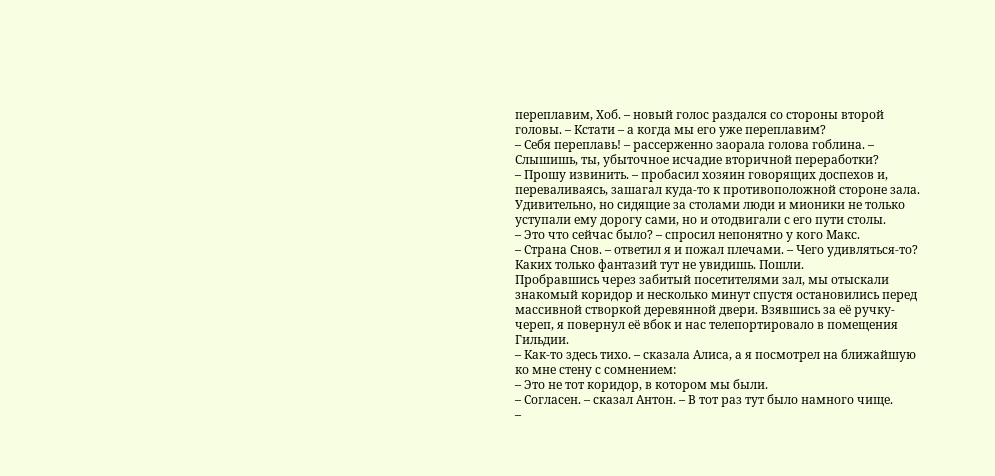переплавим, Хоб. – новый голос раздался со стороны второй головы. – Кстати – а когда мы его уже переплавим?
– Себя переплавь! – рассерженно заорала голова гоблина. – Слышишь, ты, убыточное исчадие вторичной переработки?
– Прошу извинить. – пробасил хозяин говорящих доспехов и, переваливаясь, зашагал куда-то к противоположной стороне зала. Удивительно, но сидящие за столами люди и мионики не только уступали ему дорогу сами, но и отодвигали с его пути столы.
– Это что сейчас было? – спросил непонятно у кого Макс.
– Страна Снов. – ответил я и пожал плечами. – Чего удивляться-то? Каких только фантазий тут не увидишь. Пошли.
Пробравшись через забитый посетителями зал, мы отыскали знакомый коридор и несколько минут спустя остановились перед массивной створкой деревянной двери. Взявшись за её ручку-череп, я повернул её вбок и нас телепортировало в помещения Гильдии.
– Как-то здесь тихо. – сказала Алиса, а я посмотрел на ближайшую ко мне стену с сомнением:
– Это не тот коридор, в котором мы были.
– Согласен. – сказал Антон. – В тот раз тут было намного чище.
–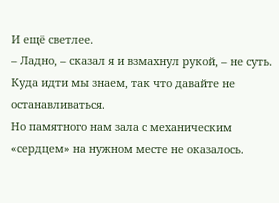И ещё светлее.
– Ладно, – сказал я и взмахнул рукой, – не суть. Куда идти мы знаем, так что давайте не останавливаться.
Но памятного нам зала с механическим «сердцем» на нужном месте не оказалось.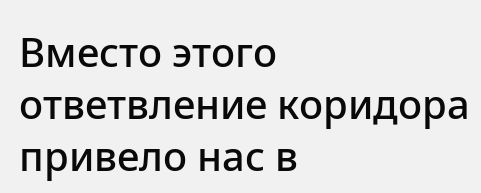Вместо этого ответвление коридора привело нас в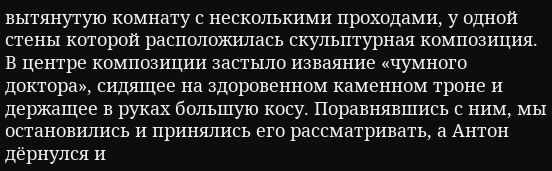вытянутую комнату с несколькими проходами, у одной стены которой расположилась скульптурная композиция. В центре композиции застыло изваяние «чумного доктора», сидящее на здоровенном каменном троне и держащее в руках большую косу. Поравнявшись с ним, мы остановились и принялись его рассматривать, а Антон дёрнулся и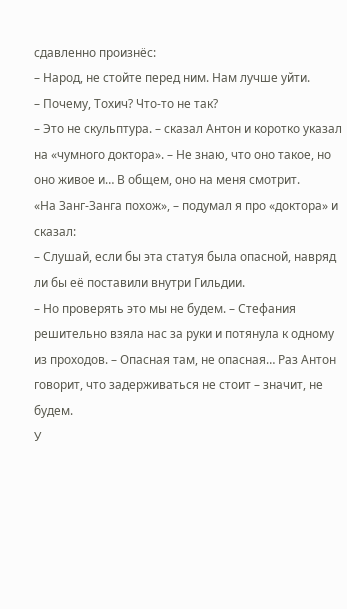сдавленно произнёс:
– Народ, не стойте перед ним. Нам лучше уйти.
– Почему, Тохич? Что-то не так?
– Это не скульптура. – сказал Антон и коротко указал на «чумного доктора». – Не знаю, что оно такое, но оно живое и… В общем, оно на меня смотрит.
«На Занг-Занга похож», – подумал я про «доктора» и сказал:
– Слушай, если бы эта статуя была опасной, навряд ли бы её поставили внутри Гильдии.
– Но проверять это мы не будем. – Стефания решительно взяла нас за руки и потянула к одному из проходов. – Опасная там, не опасная… Раз Антон говорит, что задерживаться не стоит – значит, не будем.
У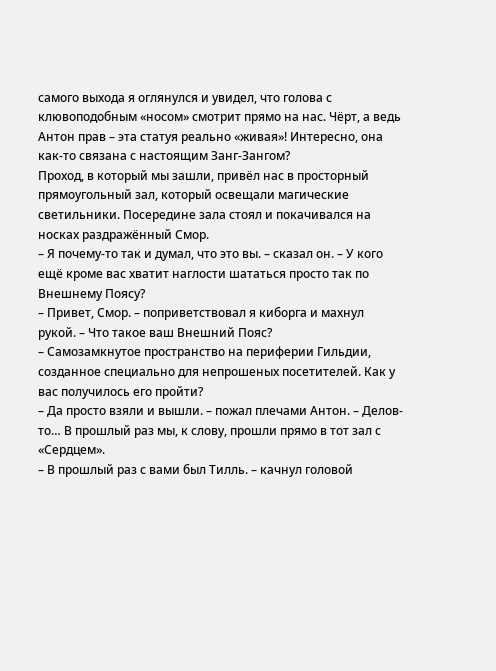самого выхода я оглянулся и увидел, что голова с клювоподобным «носом» смотрит прямо на нас. Чёрт, а ведь Антон прав – эта статуя реально «живая»! Интересно, она как-то связана с настоящим Занг-Зангом?
Проход, в который мы зашли, привёл нас в просторный прямоугольный зал, который освещали магические светильники. Посередине зала стоял и покачивался на носках раздражённый Смор.
– Я почему-то так и думал, что это вы. – сказал он. – У кого ещё кроме вас хватит наглости шататься просто так по Внешнему Поясу?
– Привет, Смор. – поприветствовал я киборга и махнул рукой. – Что такое ваш Внешний Пояс?
– Самозамкнутое пространство на периферии Гильдии, созданное специально для непрошеных посетителей. Как у вас получилось его пройти?
– Да просто взяли и вышли. – пожал плечами Антон. – Делов-то… В прошлый раз мы, к слову, прошли прямо в тот зал с «Сердцем».
– В прошлый раз с вами был Тилль. – качнул головой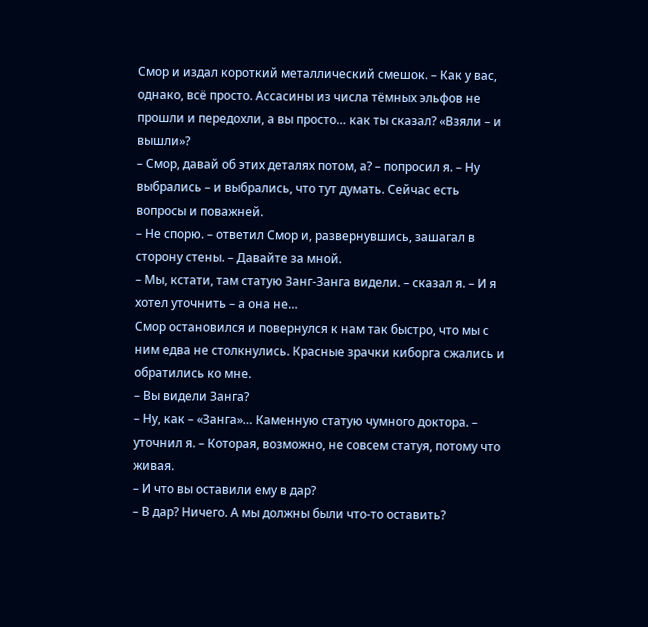Смор и издал короткий металлический смешок. – Как у вас, однако, всё просто. Ассасины из числа тёмных эльфов не прошли и передохли, а вы просто… как ты сказал? «Взяли – и вышли»?
– Смор, давай об этих деталях потом, а? – попросил я. – Ну выбрались – и выбрались, что тут думать. Сейчас есть вопросы и поважней.
– Не спорю. – ответил Смор и, развернувшись, зашагал в сторону стены. – Давайте за мной.
– Мы, кстати, там статую Занг-Занга видели. – сказал я. – И я хотел уточнить – а она не…
Смор остановился и повернулся к нам так быстро, что мы с ним едва не столкнулись. Красные зрачки киборга сжались и обратились ко мне.
– Вы видели Занга?
– Ну, как – «Занга»… Каменную статую чумного доктора. – уточнил я. – Которая, возможно, не совсем статуя, потому что живая.
– И что вы оставили ему в дар?
– В дар? Ничего. А мы должны были что-то оставить?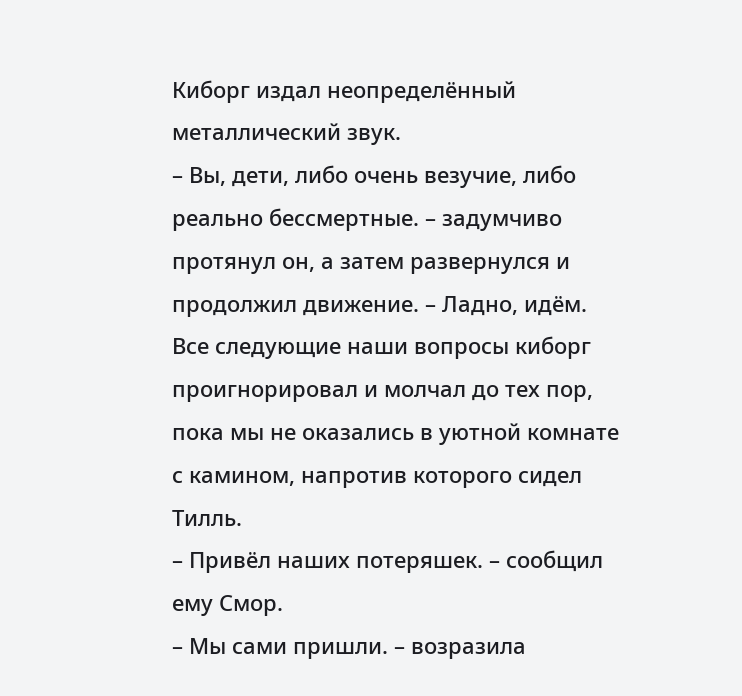Киборг издал неопределённый металлический звук.
– Вы, дети, либо очень везучие, либо реально бессмертные. – задумчиво протянул он, а затем развернулся и продолжил движение. – Ладно, идём.
Все следующие наши вопросы киборг проигнорировал и молчал до тех пор, пока мы не оказались в уютной комнате с камином, напротив которого сидел Тилль.
– Привёл наших потеряшек. – сообщил ему Смор.
– Мы сами пришли. – возразила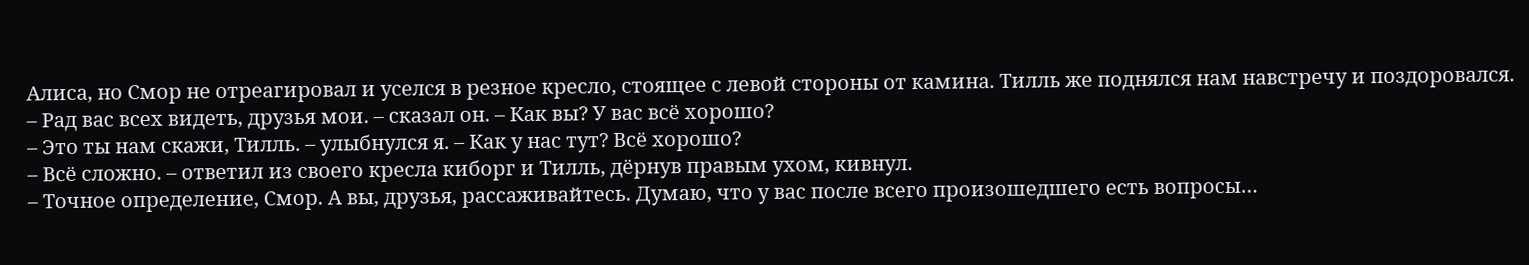Алиса, но Смор не отреагировал и уселся в резное кресло, стоящее с левой стороны от камина. Тилль же поднялся нам навстречу и поздоровался.
– Рад вас всех видеть, друзья мои. – сказал он. – Как вы? У вас всё хорошо?
– Это ты нам скажи, Тилль. – улыбнулся я. – Как у нас тут? Всё хорошо?
– Всё сложно. – ответил из своего кресла киборг и Тилль, дёрнув правым ухом, кивнул.
– Точное определение, Смор. А вы, друзья, рассаживайтесь. Думаю, что у вас после всего произошедшего есть вопросы…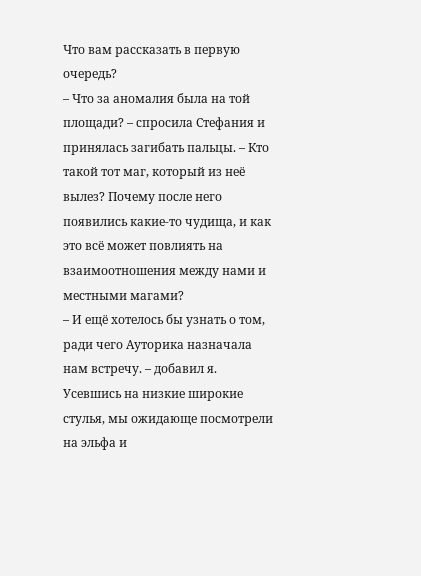Что вам рассказать в первую очередь?
– Что за аномалия была на той площади? – спросила Стефания и принялась загибать пальцы. – Кто такой тот маг, который из неё вылез? Почему после него появились какие-то чудища, и как это всё может повлиять на взаимоотношения между нами и местными магами?
– И ещё хотелось бы узнать о том, ради чего Ауторика назначала нам встречу. – добавил я.
Усевшись на низкие широкие стулья, мы ожидающе посмотрели на эльфа и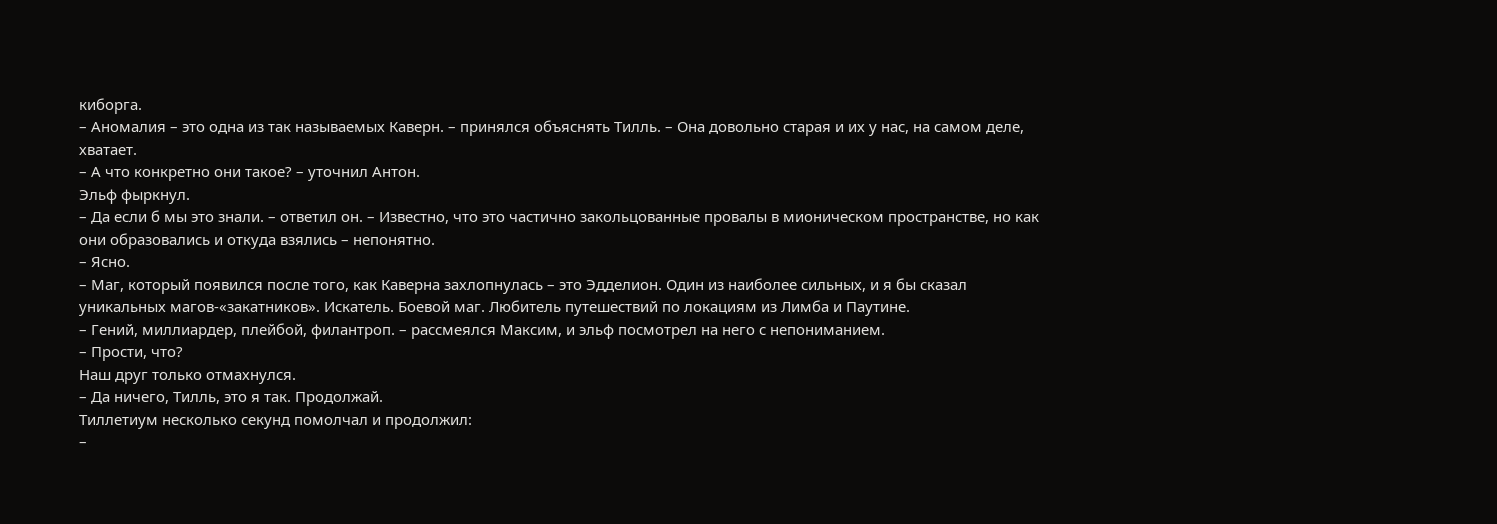киборга.
– Аномалия – это одна из так называемых Каверн. – принялся объяснять Тилль. – Она довольно старая и их у нас, на самом деле, хватает.
– А что конкретно они такое? – уточнил Антон.
Эльф фыркнул.
– Да если б мы это знали. – ответил он. – Известно, что это частично закольцованные провалы в мионическом пространстве, но как они образовались и откуда взялись – непонятно.
– Ясно.
– Маг, который появился после того, как Каверна захлопнулась – это Эдделион. Один из наиболее сильных, и я бы сказал уникальных магов-«закатников». Искатель. Боевой маг. Любитель путешествий по локациям из Лимба и Паутине.
– Гений, миллиардер, плейбой, филантроп. – рассмеялся Максим, и эльф посмотрел на него с непониманием.
– Прости, что?
Наш друг только отмахнулся.
– Да ничего, Тилль, это я так. Продолжай.
Тиллетиум несколько секунд помолчал и продолжил:
–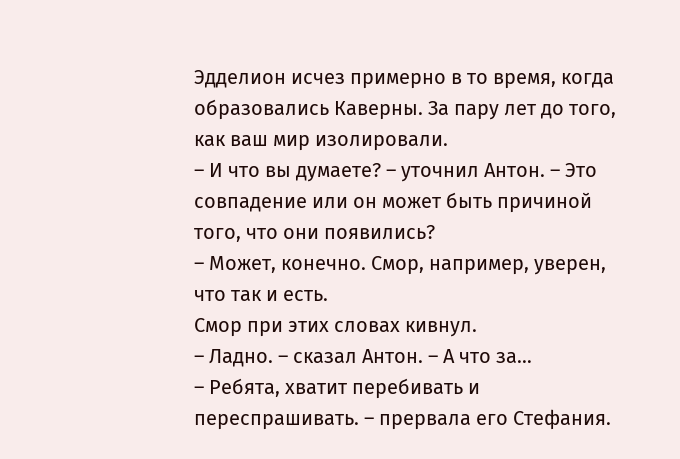Эдделион исчез примерно в то время, когда образовались Каверны. За пару лет до того, как ваш мир изолировали.
– И что вы думаете? – уточнил Антон. – Это совпадение или он может быть причиной того, что они появились?
– Может, конечно. Смор, например, уверен, что так и есть.
Смор при этих словах кивнул.
– Ладно. – сказал Антон. – А что за…
– Ребята, хватит перебивать и переспрашивать. – прервала его Стефания.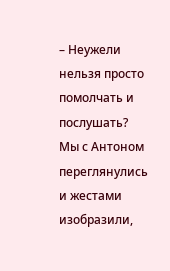– Неужели нельзя просто помолчать и послушать?
Мы с Антоном переглянулись и жестами изобразили,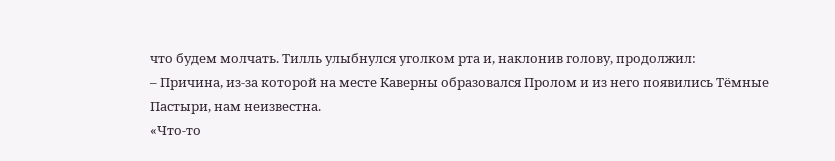что будем молчать. Тилль улыбнулся уголком рта и, наклонив голову, продолжил:
– Причина, из-за которой на месте Каверны образовался Пролом и из него появились Тёмные Пастыри, нам неизвестна.
«Что-то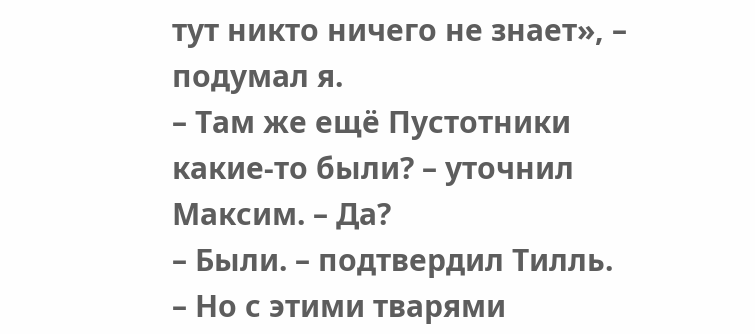тут никто ничего не знает», – подумал я.
– Там же ещё Пустотники какие-то были? – уточнил Максим. – Да?
– Были. – подтвердил Тилль. – Но с этими тварями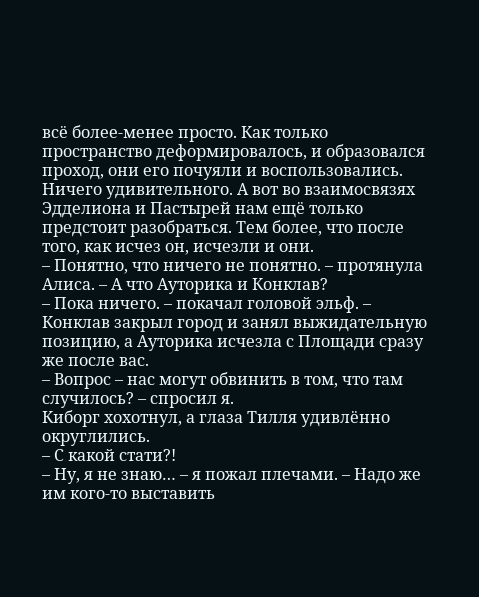всё более-менее просто. Как только пространство деформировалось, и образовался проход, они его почуяли и воспользовались. Ничего удивительного. А вот во взаимосвязях Эдделиона и Пастырей нам ещё только предстоит разобраться. Тем более, что после того, как исчез он, исчезли и они.
– Понятно, что ничего не понятно. – протянула Алиса. – А что Ауторика и Конклав?
– Пока ничего. – покачал головой эльф. – Конклав закрыл город и занял выжидательную позицию, а Ауторика исчезла с Площади сразу же после вас.
– Вопрос – нас могут обвинить в том, что там случилось? – спросил я.
Киборг хохотнул, а глаза Тилля удивлённо округлились.
– С какой стати?!
– Ну, я не знаю… – я пожал плечами. – Надо же им кого-то выставить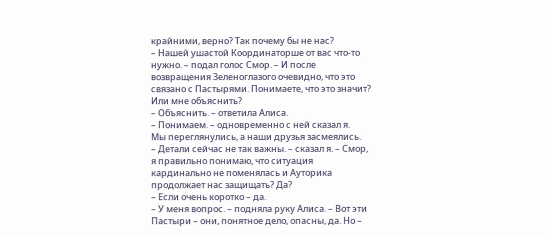крайними, верно? Так почему бы не нас?
– Нашей ушастой Координаторше от вас что-то нужно. – подал голос Смор. – И после возвращения Зеленоглазого очевидно, что это связано с Пастырями. Понимаете, что это значит? Или мне объяснить?
– Объяснить. – ответила Алиса.
– Понимаем. – одновременно с ней сказал я.
Мы переглянулись, а наши друзья засмеялись.
– Детали сейчас не так важны. – сказал я. – Смор, я правильно понимаю, что ситуация кардинально не поменялась и Ауторика продолжает нас защищать? Да?
– Если очень коротко – да.
– У меня вопрос. – подняла руку Алиса. – Вот эти Пастыри – они, понятное дело, опасны, да. Но –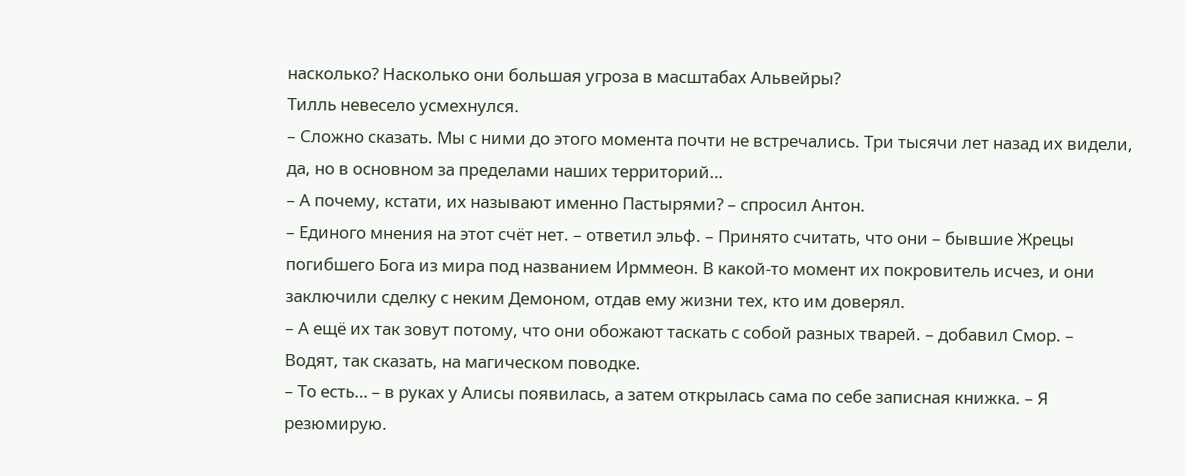насколько? Насколько они большая угроза в масштабах Альвейры?
Тилль невесело усмехнулся.
– Сложно сказать. Мы с ними до этого момента почти не встречались. Три тысячи лет назад их видели, да, но в основном за пределами наших территорий…
– А почему, кстати, их называют именно Пастырями? – спросил Антон.
– Единого мнения на этот счёт нет. – ответил эльф. – Принято считать, что они – бывшие Жрецы погибшего Бога из мира под названием Ирммеон. В какой-то момент их покровитель исчез, и они заключили сделку с неким Демоном, отдав ему жизни тех, кто им доверял.
– А ещё их так зовут потому, что они обожают таскать с собой разных тварей. – добавил Смор. – Водят, так сказать, на магическом поводке.
– То есть… – в руках у Алисы появилась, а затем открылась сама по себе записная книжка. – Я резюмирую.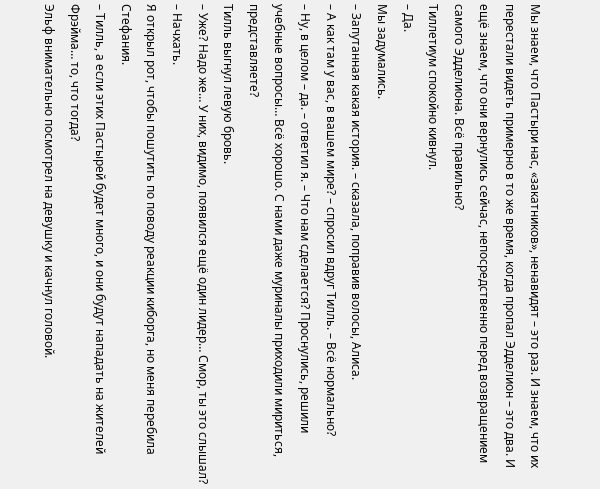Мы знаем, что Пастыри нас, «закатников», ненавидят – это раз. И знаем, что их перестали видеть примерно в то же время, когда пропал Эдделион – это два. И ещё знаем, что они вернулись сейчас, непосредственно перед возвращением самого Эдделиона. Всё правильно?
Тиллетиум спокойно кивнул.
– Да.
Мы задумались.
– Запутанная какая история. – сказала, поправив волосы, Алиса.
– А как там у вас, в вашем мире? – спросил вдруг Тилль. – Всё нормально?
– Ну, в целом – да. – ответил я. – Что нам сделается? Проснулись, решили учебные вопросы… Всё хорошо. С нами даже муриналы приходили мириться, представляете?
Тилль выгнул левую бровь.
– Уже? Надо же… У них, видимо, появился ещё один лидер… Смор, ты это слышал?
– Начхать.
Я открыл рот, чтобы пошутить по поводу реакции киборга, но меня перебила Стефания.
– Тилль, а если этих Пастырей будет много, и они будут нападать на жителей Фрэйма… то, что тогда?
Эльф внимательно посмотрел на девушку и качнул головой.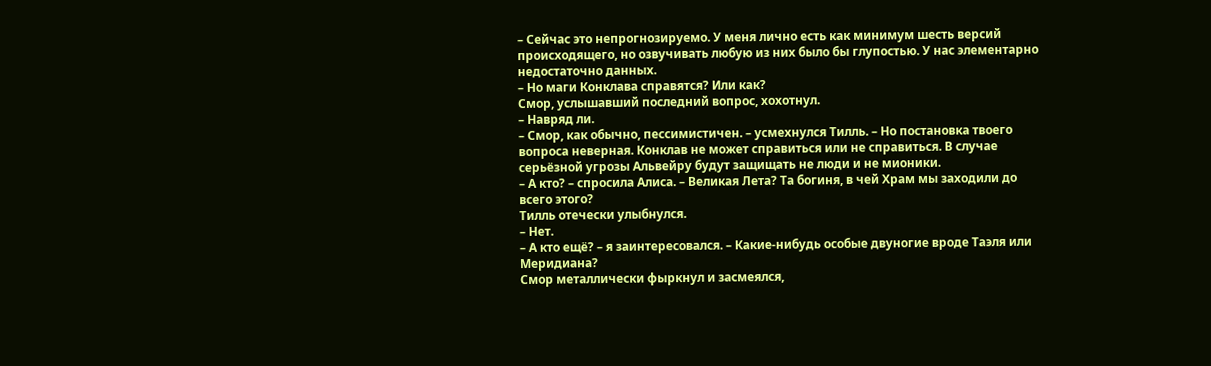– Сейчас это непрогнозируемо. У меня лично есть как минимум шесть версий происходящего, но озвучивать любую из них было бы глупостью. У нас элементарно недостаточно данных.
– Но маги Конклава справятся? Или как?
Смор, услышавший последний вопрос, хохотнул.
– Навряд ли.
– Смор, как обычно, пессимистичен. – усмехнулся Тилль. – Но постановка твоего вопроса неверная. Конклав не может справиться или не справиться. В случае серьёзной угрозы Альвейру будут защищать не люди и не мионики.
– А кто? – спросила Алиса. – Великая Лета? Та богиня, в чей Храм мы заходили до всего этого?
Тилль отечески улыбнулся.
– Нет.
– А кто ещё? – я заинтересовался. – Какие-нибудь особые двуногие вроде Таэля или Меридиана?
Смор металлически фыркнул и засмеялся,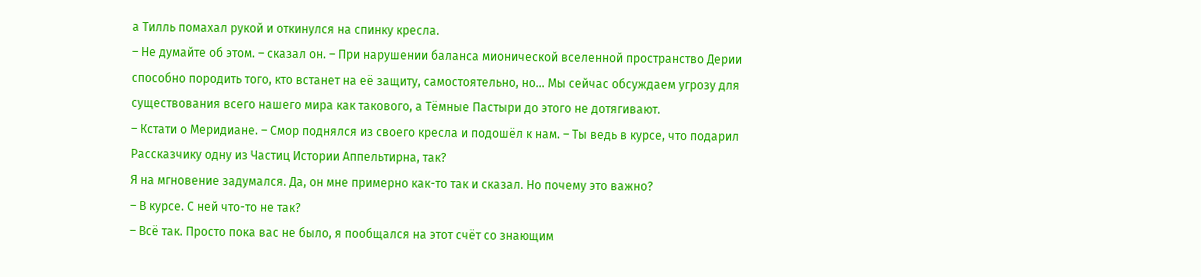а Тилль помахал рукой и откинулся на спинку кресла.
– Не думайте об этом. – сказал он. – При нарушении баланса мионической вселенной пространство Дерии способно породить того, кто встанет на её защиту, самостоятельно, но… Мы сейчас обсуждаем угрозу для существования всего нашего мира как такового, а Тёмные Пастыри до этого не дотягивают.
– Кстати о Меридиане. – Смор поднялся из своего кресла и подошёл к нам. – Ты ведь в курсе, что подарил Рассказчику одну из Частиц Истории Аппельтирна, так?
Я на мгновение задумался. Да, он мне примерно как-то так и сказал. Но почему это важно?
– В курсе. С ней что-то не так?
– Всё так. Просто пока вас не было, я пообщался на этот счёт со знающим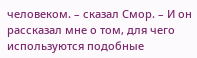человеком. – сказал Смор. – И он рассказал мне о том, для чего используются подобные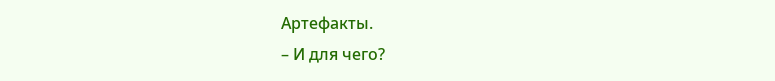Артефакты.
– И для чего?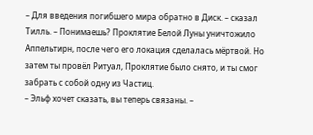– Для введения погибшего мира обратно в Диск. – сказал Тилль. – Понимаешь? Проклятие Белой Луны уничтожило Аппельтирн, после чего его локация сделалась мёртвой. Но затем ты провёл Ритуал, Проклятие было снято, и ты смог забрать с собой одну из Частиц.
– Эльф хочет сказать, вы теперь связаны. –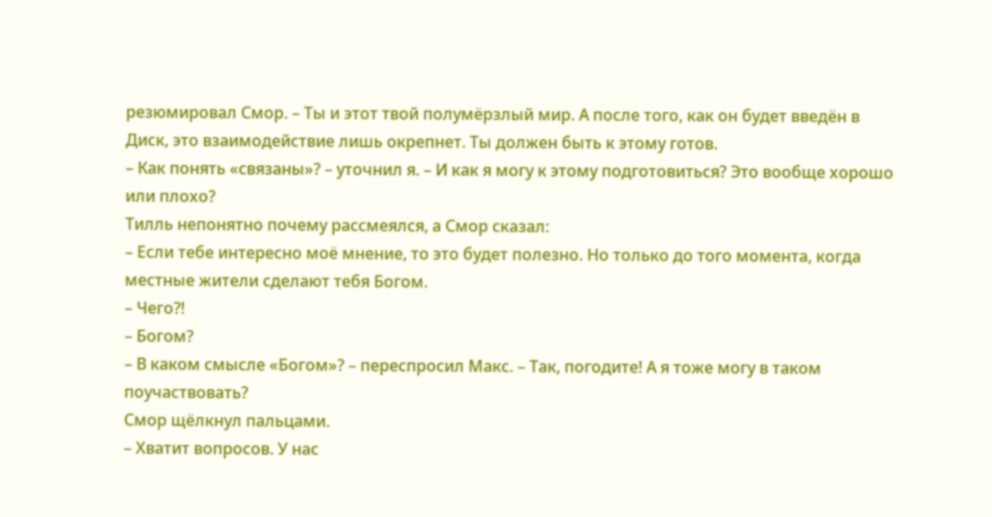резюмировал Смор. – Ты и этот твой полумёрзлый мир. А после того, как он будет введён в Диск, это взаимодействие лишь окрепнет. Ты должен быть к этому готов.
– Как понять «связаны»? – уточнил я. – И как я могу к этому подготовиться? Это вообще хорошо или плохо?
Тилль непонятно почему рассмеялся, а Смор сказал:
– Если тебе интересно моё мнение, то это будет полезно. Но только до того момента, когда местные жители сделают тебя Богом.
– Чего?!
– Богом?
– В каком смысле «Богом»? – переспросил Макс. – Так, погодите! А я тоже могу в таком поучаствовать?
Смор щёлкнул пальцами.
– Хватит вопросов. У нас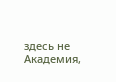здесь не Академия,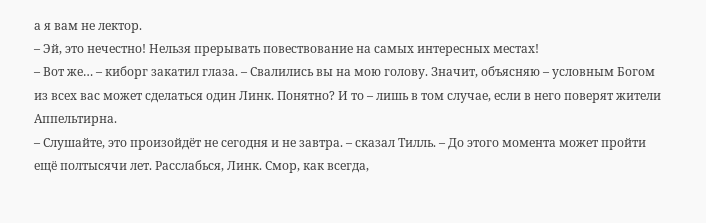а я вам не лектор.
– Эй, это нечестно! Нельзя прерывать повествование на самых интересных местах!
– Вот же… – киборг закатил глаза. – Свалились вы на мою голову. Значит, объясняю – условным Богом из всех вас может сделаться один Линк. Понятно? И то – лишь в том случае, если в него поверят жители Аппельтирна.
– Слушайте, это произойдёт не сегодня и не завтра. – сказал Тилль. – До этого момента может пройти ещё полтысячи лет. Расслабься, Линк. Смор, как всегда,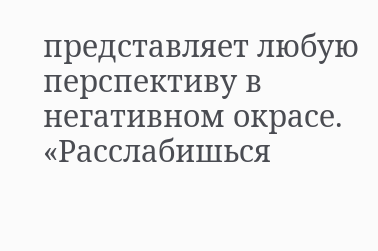представляет любую перспективу в негативном окрасе.
«Расслабишься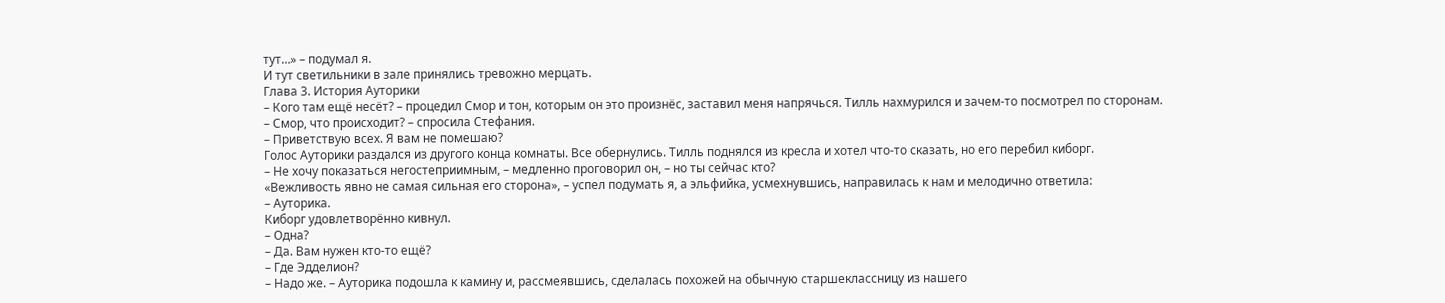тут…» – подумал я.
И тут светильники в зале принялись тревожно мерцать.
Глава 3. История Ауторики
– Кого там ещё несёт? – процедил Смор и тон, которым он это произнёс, заставил меня напрячься. Тилль нахмурился и зачем-то посмотрел по сторонам.
– Смор, что происходит? – спросила Стефания.
– Приветствую всех. Я вам не помешаю?
Голос Ауторики раздался из другого конца комнаты. Все обернулись. Тилль поднялся из кресла и хотел что-то сказать, но его перебил киборг.
– Не хочу показаться негостеприимным, – медленно проговорил он, – но ты сейчас кто?
«Вежливость явно не самая сильная его сторона», – успел подумать я, а эльфийка, усмехнувшись, направилась к нам и мелодично ответила:
– Ауторика.
Киборг удовлетворённо кивнул.
– Одна?
– Да. Вам нужен кто-то ещё?
– Где Эдделион?
– Надо же. – Ауторика подошла к камину и, рассмеявшись, сделалась похожей на обычную старшеклассницу из нашего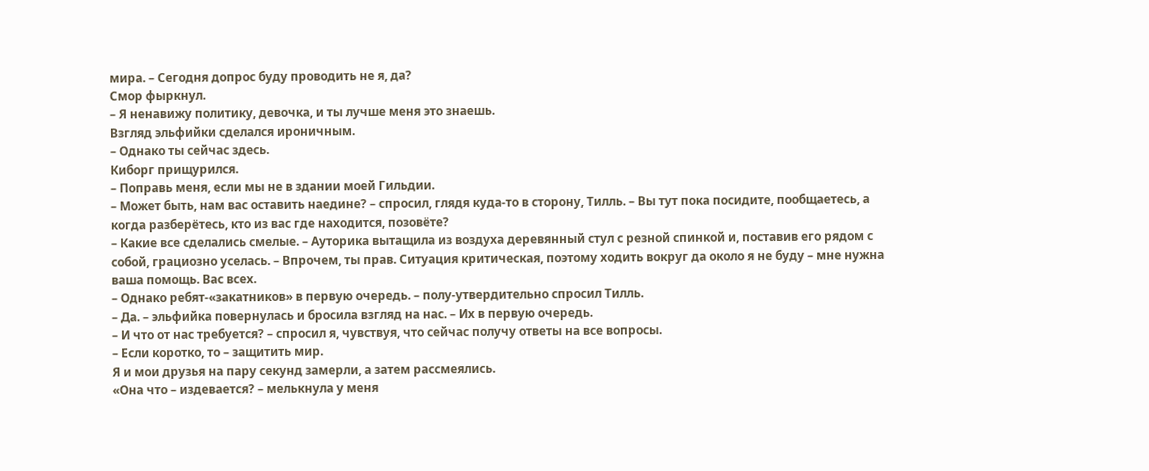мира. – Сегодня допрос буду проводить не я, да?
Смор фыркнул.
– Я ненавижу политику, девочка, и ты лучше меня это знаешь.
Взгляд эльфийки сделался ироничным.
– Однако ты сейчас здесь.
Киборг прищурился.
– Поправь меня, если мы не в здании моей Гильдии.
– Может быть, нам вас оставить наедине? – спросил, глядя куда-то в сторону, Тилль. – Вы тут пока посидите, пообщаетесь, а когда разберётесь, кто из вас где находится, позовёте?
– Какие все сделались смелые. – Ауторика вытащила из воздуха деревянный стул с резной спинкой и, поставив его рядом с собой, грациозно уселась. – Впрочем, ты прав. Ситуация критическая, поэтому ходить вокруг да около я не буду – мне нужна ваша помощь. Вас всех.
– Однако ребят-«закатников» в первую очередь. – полу-утвердительно спросил Тилль.
– Да. – эльфийка повернулась и бросила взгляд на нас. – Их в первую очередь.
– И что от нас требуется? – спросил я, чувствуя, что сейчас получу ответы на все вопросы.
– Если коротко, то – защитить мир.
Я и мои друзья на пару секунд замерли, а затем рассмеялись.
«Она что – издевается? – мелькнула у меня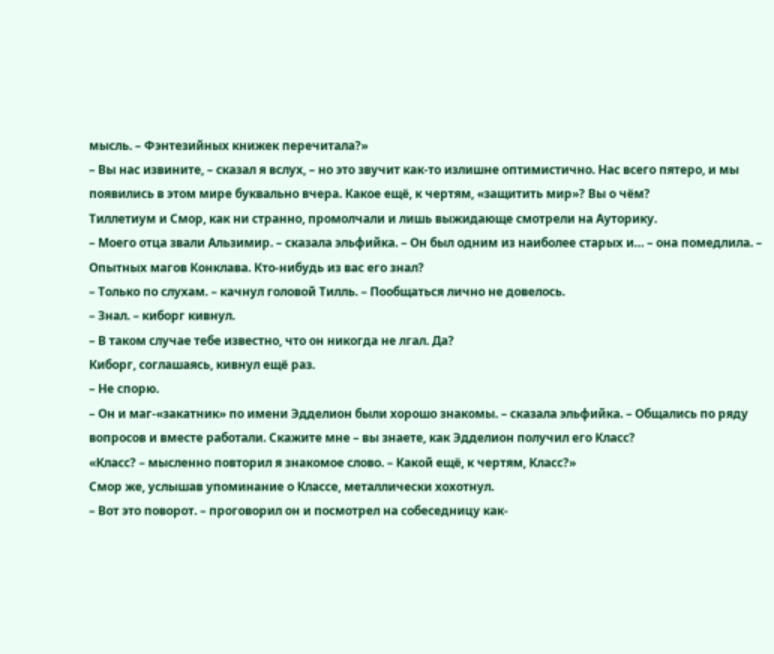мысль. – Фэнтезийных книжек перечитала?»
– Вы нас извините, – сказал я вслух, – но это звучит как-то излишне оптимистично. Нас всего пятеро, и мы появились в этом мире буквально вчера. Какое ещё, к чертям, «защитить мир»? Вы о чём?
Тиллетиум и Смор, как ни странно, промолчали и лишь выжидающе смотрели на Ауторику.
– Моего отца звали Альзимир. – сказала эльфийка. – Он был одним из наиболее старых и… – она помедлила. – Опытных магов Конклава. Кто-нибудь из вас его знал?
– Только по слухам. – качнул головой Тилль. – Пообщаться лично не довелось.
– Знал. – киборг кивнул.
– В таком случае тебе известно, что он никогда не лгал. Да?
Киборг, соглашаясь, кивнул ещё раз.
– Не спорю.
– Он и маг-«закатник» по имени Эдделион были хорошо знакомы. – сказала эльфийка. – Общались по ряду вопросов и вместе работали. Скажите мне – вы знаете, как Эдделион получил его Класс?
«Класс? – мысленно повторил я знакомое слово. – Какой ещё, к чертям, Класс?»
Смор же, услышав упоминание о Классе, металлически хохотнул.
– Вот это поворот. – проговорил он и посмотрел на собеседницу как-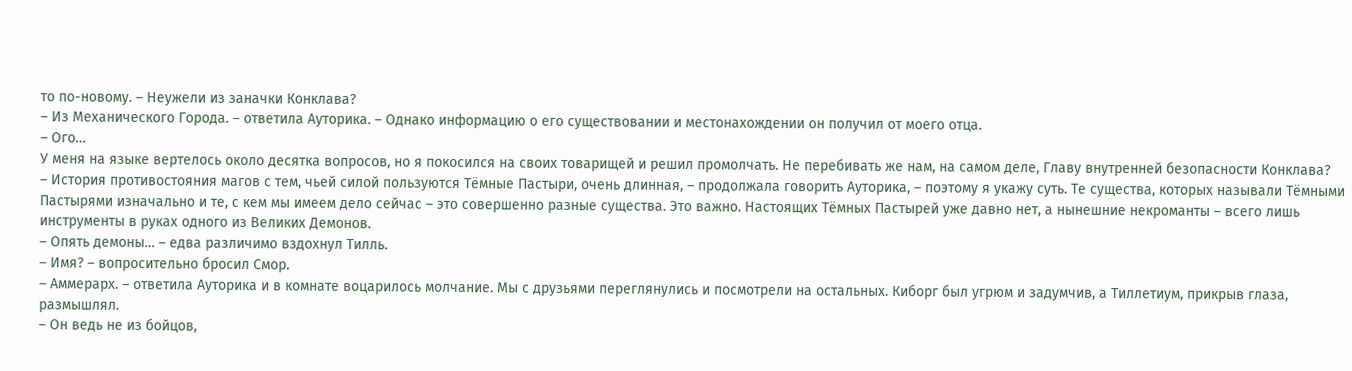то по-новому. – Неужели из заначки Конклава?
– Из Механического Города. – ответила Ауторика. – Однако информацию о его существовании и местонахождении он получил от моего отца.
– Ого…
У меня на языке вертелось около десятка вопросов, но я покосился на своих товарищей и решил промолчать. Не перебивать же нам, на самом деле, Главу внутренней безопасности Конклава?
– История противостояния магов с тем, чьей силой пользуются Тёмные Пастыри, очень длинная, – продолжала говорить Ауторика, – поэтому я укажу суть. Те существа, которых называли Тёмными Пастырями изначально и те, с кем мы имеем дело сейчас – это совершенно разные существа. Это важно. Настоящих Тёмных Пастырей уже давно нет, а нынешние некроманты – всего лишь инструменты в руках одного из Великих Демонов.
– Опять демоны… – едва различимо вздохнул Тилль.
– Имя? – вопросительно бросил Смор.
– Аммерарх. – ответила Ауторика и в комнате воцарилось молчание. Мы с друзьями переглянулись и посмотрели на остальных. Киборг был угрюм и задумчив, а Тиллетиум, прикрыв глаза, размышлял.
– Он ведь не из бойцов,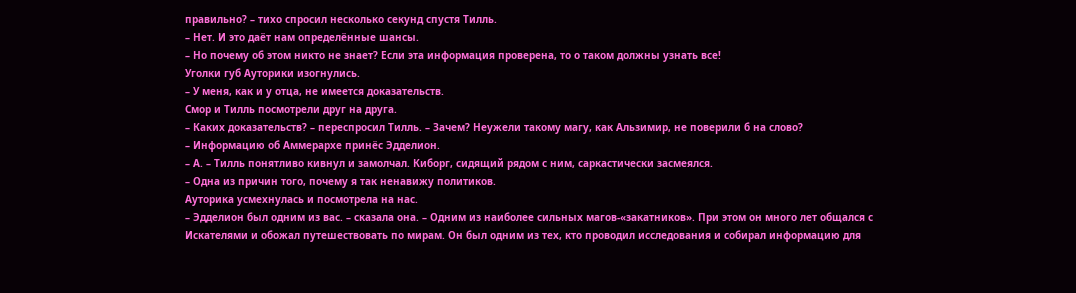правильно? – тихо спросил несколько секунд спустя Тилль.
– Нет. И это даёт нам определённые шансы.
– Но почему об этом никто не знает? Если эта информация проверена, то о таком должны узнать все!
Уголки губ Ауторики изогнулись.
– У меня, как и у отца, не имеется доказательств.
Смор и Тилль посмотрели друг на друга.
– Каких доказательств? – переспросил Тилль. – Зачем? Неужели такому магу, как Альзимир, не поверили б на слово?
– Информацию об Аммерархе принёс Эдделион.
– А. – Тилль понятливо кивнул и замолчал. Киборг, сидящий рядом с ним, саркастически засмеялся.
– Одна из причин того, почему я так ненавижу политиков.
Ауторика усмехнулась и посмотрела на нас.
– Эдделион был одним из вас. – сказала она. – Одним из наиболее сильных магов-«закатников». При этом он много лет общался с Искателями и обожал путешествовать по мирам. Он был одним из тех, кто проводил исследования и собирал информацию для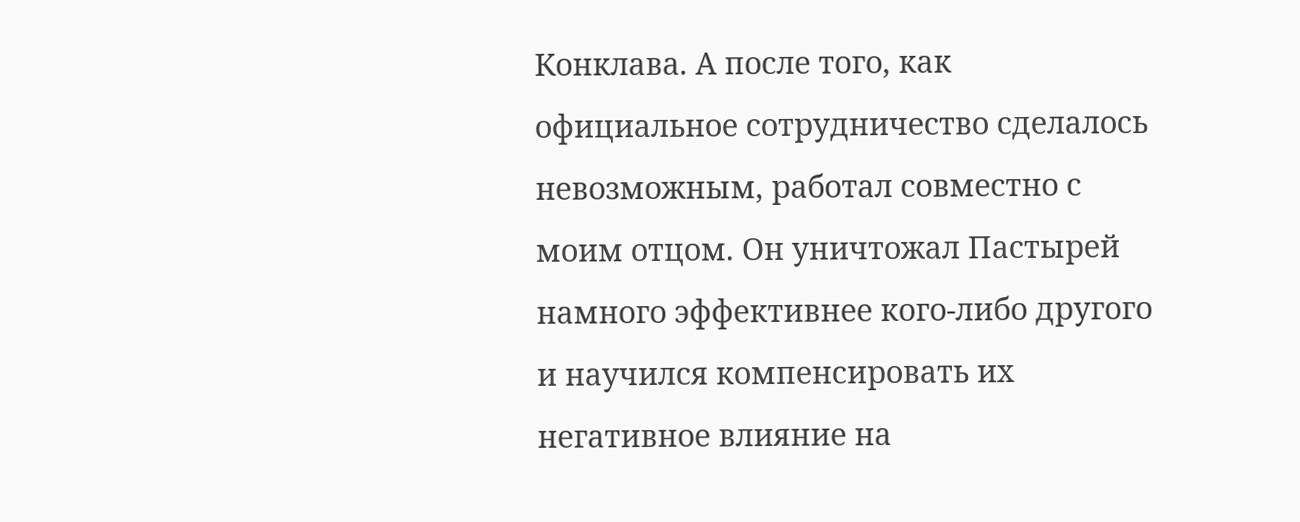Конклава. А после того, как официальное сотрудничество сделалось невозможным, работал совместно с моим отцом. Он уничтожал Пастырей намного эффективнее кого-либо другого и научился компенсировать их негативное влияние на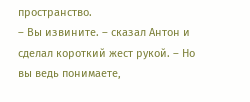пространство.
– Вы извините. – сказал Антон и сделал короткий жест рукой. – Но вы ведь понимаете,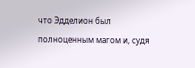что Эдделион был полноценным магом и, судя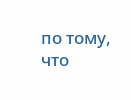по тому, что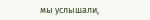мы услышали,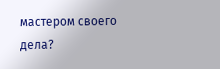мастером своего дела?